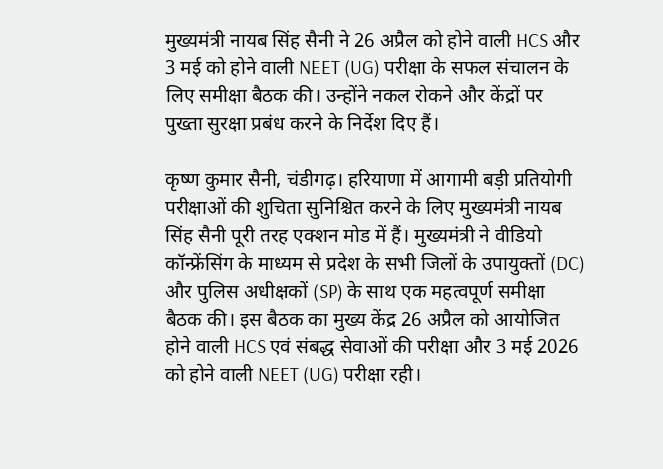मुख्यमंत्री नायब सिंह सैनी ने 26 अप्रैल को होने वाली HCS और 3 मई को होने वाली NEET (UG) परीक्षा के सफल संचालन के लिए समीक्षा बैठक की। उन्होंने नकल रोकने और केंद्रों पर पुख्ता सुरक्षा प्रबंध करने के निर्देश दिए हैं।

कृष्ण कुमार सैनी, चंडीगढ़। हरियाणा में आगामी बड़ी प्रतियोगी परीक्षाओं की शुचिता सुनिश्चित करने के लिए मुख्यमंत्री नायब सिंह सैनी पूरी तरह एक्शन मोड में हैं। मुख्यमंत्री ने वीडियो कॉन्फ्रेंसिंग के माध्यम से प्रदेश के सभी जिलों के उपायुक्तों (DC) और पुलिस अधीक्षकों (SP) के साथ एक महत्वपूर्ण समीक्षा बैठक की। इस बैठक का मुख्य केंद्र 26 अप्रैल को आयोजित होने वाली HCS एवं संबद्ध सेवाओं की परीक्षा और 3 मई 2026 को होने वाली NEET (UG) परीक्षा रही।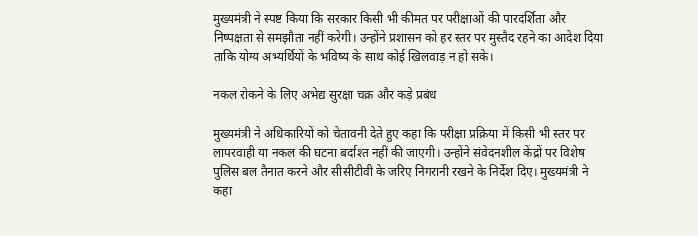मुख्यमंत्री ने स्पष्ट किया कि सरकार किसी भी कीमत पर परीक्षाओं की पारदर्शिता और निष्पक्षता से समझौता नहीं करेगी। उन्होंने प्रशासन को हर स्तर पर मुस्तैद रहने का आदेश दिया ताकि योग्य अभ्यर्थियों के भविष्य के साथ कोई खिलवाड़ न हो सके।

नकल रोकने के लिए अभेद्य सुरक्षा चक्र और कड़े प्रबंध

मुख्यमंत्री ने अधिकारियों को चेतावनी देते हुए कहा कि परीक्षा प्रक्रिया में किसी भी स्तर पर लापरवाही या नकल की घटना बर्दाश्त नहीं की जाएगी। उन्होंने संवेदनशील केंद्रों पर विशेष पुलिस बल तैनात करने और सीसीटीवी के जरिए निगरानी रखने के निर्देश दिए। मुख्यमंत्री ने कहा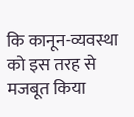कि कानून-व्यवस्था को इस तरह से मजबूत किया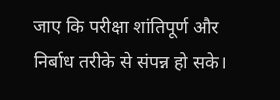जाए कि परीक्षा शांतिपूर्ण और निर्बाध तरीके से संपन्न हो सके।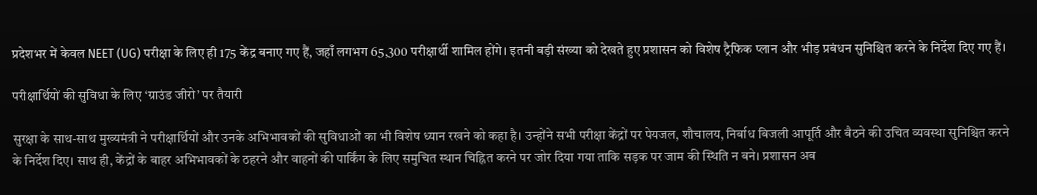प्रदेशभर में केवल NEET (UG) परीक्षा के लिए ही 175 केंद्र बनाए गए हैं, जहाँ लगभग 65,300 परीक्षार्थी शामिल होंगे। इतनी बड़ी संख्या को देखते हुए प्रशासन को विशेष ट्रैफिक प्लान और भीड़ प्रबंधन सुनिश्चित करने के निर्देश दिए गए हैं।

परीक्षार्थियों की सुविधा के लिए ‘ग्राउंड जीरो’ पर तैयारी

सुरक्षा के साथ-साथ मुख्यमंत्री ने परीक्षार्थियों और उनके अभिभावकों की सुविधाओं का भी विशेष ध्यान रखने को कहा है। उन्होंने सभी परीक्षा केंद्रों पर पेयजल, शौचालय, निर्बाध बिजली आपूर्ति और बैठने की उचित व्यवस्था सुनिश्चित करने के निर्देश दिए। साथ ही, केंद्रों के बाहर अभिभावकों के ठहरने और वाहनों की पार्किंग के लिए समुचित स्थान चिह्नित करने पर जोर दिया गया ताकि सड़क पर जाम की स्थिति न बने। प्रशासन अब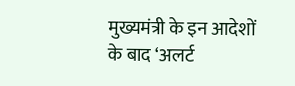मुख्यमंत्री के इन आदेशों के बाद ‘अलर्ट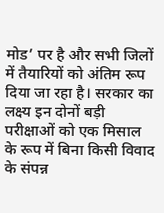मोड’ पर है और सभी जिलों में तैयारियों को अंतिम रूप दिया जा रहा है। सरकार का लक्ष्य इन दोनों बड़ी परीक्षाओं को एक मिसाल के रूप में बिना किसी विवाद के संपन्न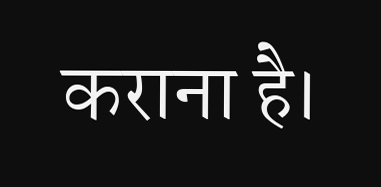कराना है।